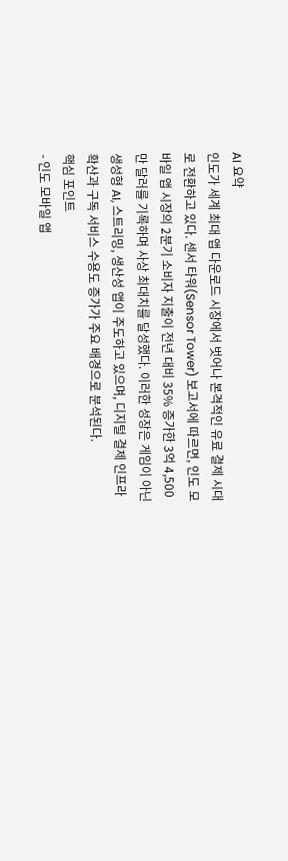AI 요약
인도가 세계 최대 앱 다운로드 시장에서 벗어나 본격적인 유료 결제 시대로 전환하고 있다. 센서 타워(Sensor Tower) 보고서에 따르면, 인도 모바일 앱 시장의 2분기 소비자 지출이 전년 대비 35% 증가한 3억 4,500만 달러를 기록하며 사상 최대치를 달성했다. 이러한 성장은 게임이 아닌 생성형 AI, 스트리밍, 생산성 앱이 주도하고 있으며, 디지털 결제 인프라 확산과 구독 서비스 수용도 증가가 주요 배경으로 분석된다.
핵심 포인트
- 인도 모바일 앱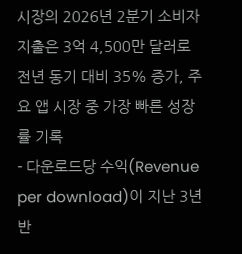시장의 2026년 2분기 소비자 지출은 3억 4,500만 달러로 전년 동기 대비 35% 증가, 주요 앱 시장 중 가장 빠른 성장률 기록
- 다운로드당 수익(Revenue per download)이 지난 3년 반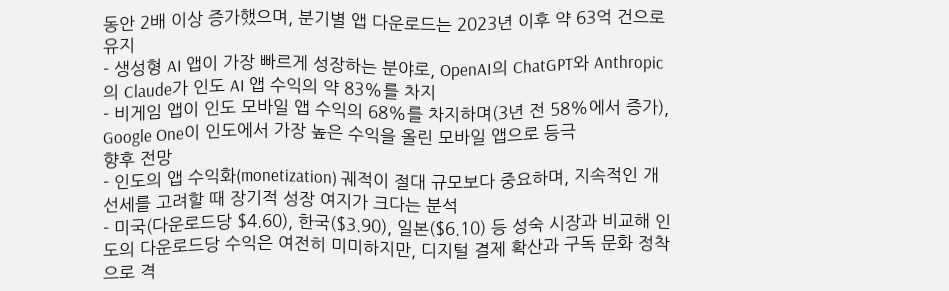동안 2배 이상 증가했으며, 분기별 앱 다운로드는 2023년 이후 약 63억 건으로 유지
- 생성형 AI 앱이 가장 빠르게 성장하는 분야로, OpenAI의 ChatGPT와 Anthropic의 Claude가 인도 AI 앱 수익의 약 83%를 차지
- 비게임 앱이 인도 모바일 앱 수익의 68%를 차지하며(3년 전 58%에서 증가), Google One이 인도에서 가장 높은 수익을 올린 모바일 앱으로 등극
향후 전망
- 인도의 앱 수익화(monetization) 궤적이 절대 규모보다 중요하며, 지속적인 개선세를 고려할 때 장기적 성장 여지가 크다는 분석
- 미국(다운로드당 $4.60), 한국($3.90), 일본($6.10) 등 성숙 시장과 비교해 인도의 다운로드당 수익은 여전히 미미하지만, 디지털 결제 확산과 구독 문화 정착으로 격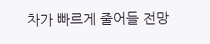차가 빠르게 줄어들 전망